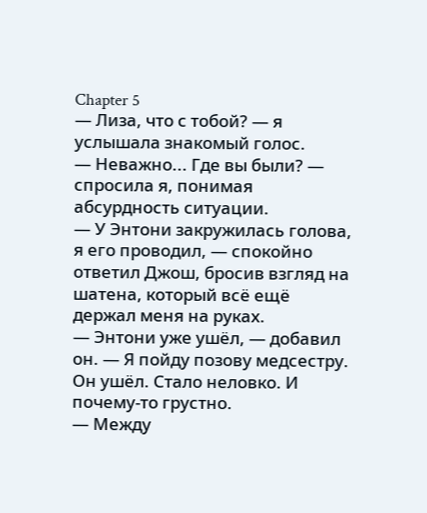Chapter 5
— Лиза, что с тобой? — я услышала знакомый голос.
— Неважно... Где вы были? — спросила я, понимая абсурдность ситуации.
— У Энтони закружилась голова, я его проводил, — спокойно ответил Джош, бросив взгляд на шатена, который всё ещё держал меня на руках.
— Энтони уже ушёл, — добавил он. — Я пойду позову медсестру.
Он ушёл. Стало неловко. И почему-то грустно.
— Между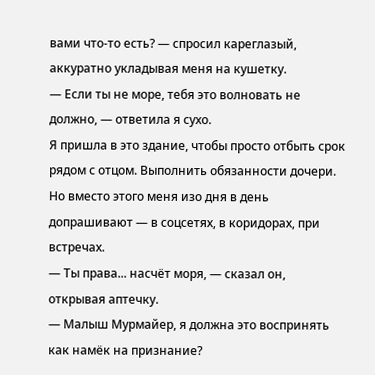вами что-то есть? — спросил кареглазый, аккуратно укладывая меня на кушетку.
— Если ты не море, тебя это волновать не должно, — ответила я сухо.
Я пришла в это здание, чтобы просто отбыть срок рядом с отцом. Выполнить обязанности дочери.
Но вместо этого меня изо дня в день допрашивают — в соцсетях, в коридорах, при встречах.
— Ты права... насчёт моря, — сказал он, открывая аптечку.
— Малыш Мурмайер, я должна это воспринять как намёк на признание?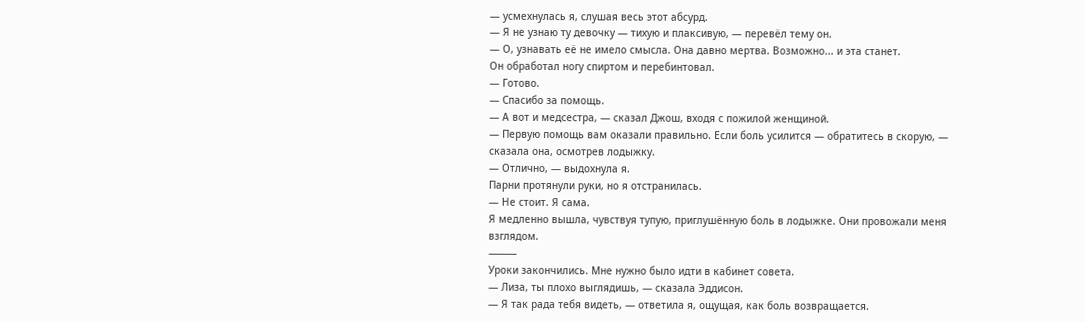— усмехнулась я, слушая весь этот абсурд.
— Я не узнаю ту девочку — тихую и плаксивую, — перевёл тему он.
— О, узнавать её не имело смысла. Она давно мертва. Возможно... и эта станет.
Он обработал ногу спиртом и перебинтовал.
— Готово.
— Спасибо за помощь.
— А вот и медсестра, — сказал Джош, входя с пожилой женщиной.
— Первую помощь вам оказали правильно. Если боль усилится — обратитесь в скорую, — сказала она, осмотрев лодыжку.
— Отлично, — выдохнула я.
Парни протянули руки, но я отстранилась.
— Не стоит. Я сама.
Я медленно вышла, чувствуя тупую, приглушённую боль в лодыжке. Они провожали меня взглядом.
⸻
Уроки закончились. Мне нужно было идти в кабинет совета.
— Лиза, ты плохо выглядишь, — сказала Эддисон.
— Я так рада тебя видеть, — ответила я, ощущая, как боль возвращается.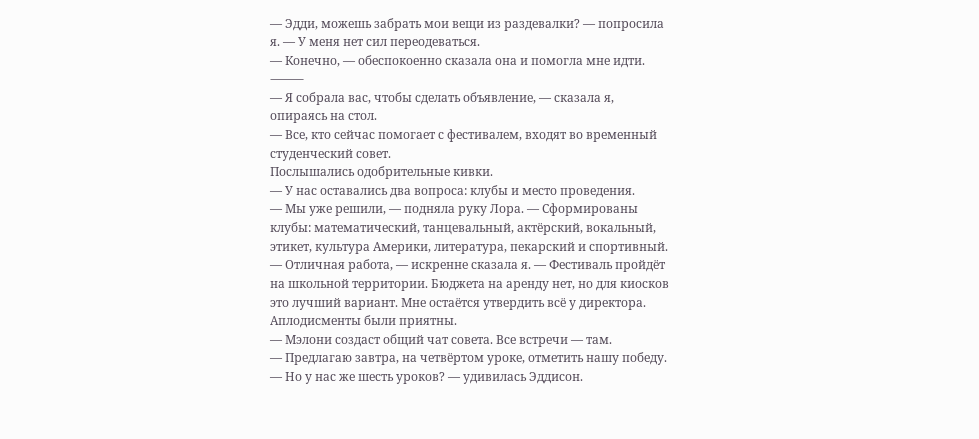— Эдди, можешь забрать мои вещи из раздевалки? — попросила я. — У меня нет сил переодеваться.
— Конечно, — обеспокоенно сказала она и помогла мне идти.
⸻
— Я собрала вас, чтобы сделать объявление, — сказала я, опираясь на стол.
— Все, кто сейчас помогает с фестивалем, входят во временный студенческий совет.
Послышались одобрительные кивки.
— У нас оставались два вопроса: клубы и место проведения.
— Мы уже решили, — подняла руку Лора. — Сформированы клубы: математический, танцевальный, актёрский, вокальный, этикет, культура Америки, литература, пекарский и спортивный.
— Отличная работа, — искренне сказала я. — Фестиваль пройдёт на школьной территории. Бюджета на аренду нет, но для киосков это лучший вариант. Мне остаётся утвердить всё у директора.
Аплодисменты были приятны.
— Мэлони создаст общий чат совета. Все встречи — там.
— Предлагаю завтра, на четвёртом уроке, отметить нашу победу.
— Но у нас же шесть уроков? — удивилась Эддисон.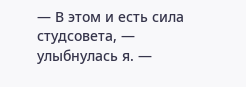— В этом и есть сила студсовета, — улыбнулась я. —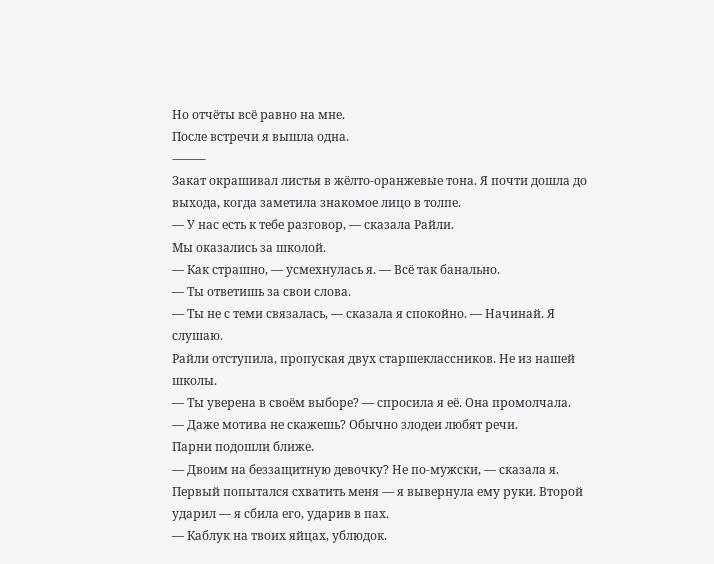Но отчёты всё равно на мне.
После встречи я вышла одна.
⸻
Закат окрашивал листья в жёлто-оранжевые тона. Я почти дошла до выхода, когда заметила знакомое лицо в толпе.
— У нас есть к тебе разговор, — сказала Райли.
Мы оказались за школой.
— Как страшно, — усмехнулась я. — Всё так банально.
— Ты ответишь за свои слова.
— Ты не с теми связалась, — сказала я спокойно. — Начинай. Я слушаю.
Райли отступила, пропуская двух старшеклассников. Не из нашей школы.
— Ты уверена в своём выборе? — спросила я её. Она промолчала.
— Даже мотива не скажешь? Обычно злодеи любят речи.
Парни подошли ближе.
— Двоим на беззащитную девочку? Не по-мужски, — сказала я.
Первый попытался схватить меня — я вывернула ему руки. Второй ударил — я сбила его, ударив в пах.
— Каблук на твоих яйцах, ублюдок.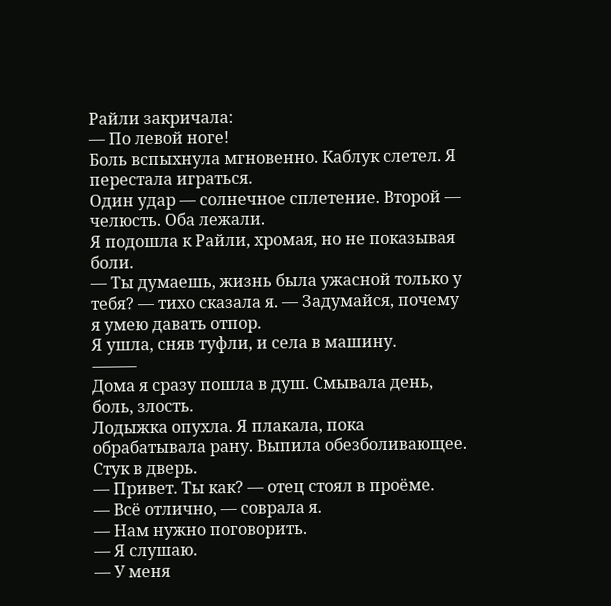Райли закричала:
— По левой ноге!
Боль вспыхнула мгновенно. Каблук слетел. Я перестала играться.
Один удар — солнечное сплетение. Второй — челюсть. Оба лежали.
Я подошла к Райли, хромая, но не показывая боли.
— Ты думаешь, жизнь была ужасной только у тебя? — тихо сказала я. — Задумайся, почему я умею давать отпор.
Я ушла, сняв туфли, и села в машину.
⸻
Дома я сразу пошла в душ. Смывала день, боль, злость.
Лодыжка опухла. Я плакала, пока обрабатывала рану. Выпила обезболивающее.
Стук в дверь.
— Привет. Ты как? — отец стоял в проёме.
— Всё отлично, — соврала я.
— Нам нужно поговорить.
— Я слушаю.
— У меня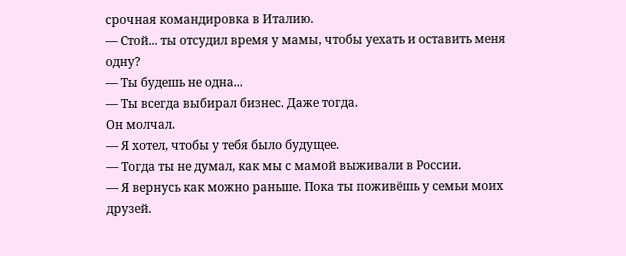срочная командировка в Италию.
— Стой... ты отсудил время у мамы, чтобы уехать и оставить меня одну?
— Ты будешь не одна...
— Ты всегда выбирал бизнес. Даже тогда.
Он молчал.
— Я хотел, чтобы у тебя было будущее.
— Тогда ты не думал, как мы с мамой выживали в России.
— Я вернусь как можно раньше. Пока ты поживёшь у семьи моих друзей.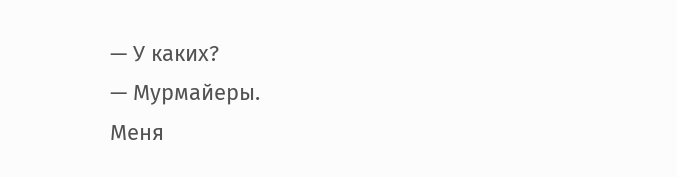— У каких?
— Мурмайеры.
Меня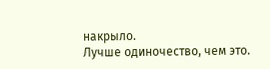накрыло.
Лучше одиночество, чем это.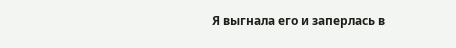Я выгнала его и заперлась в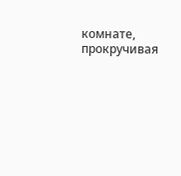комнате, прокручивая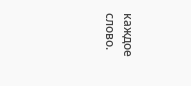каждое слово.